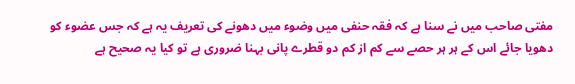مفتی صاحب میں نے سنا ہے کہ فقہ حنفی میں وضوء میں دھونے کی تعریف یہ ہے کہ جس عضوء کو دھویا جائے اس کے ہر ہر حصے سے کم از کم دو قطرے پانی بہنا ضروری ہے تو کیا یہ صحیح ہے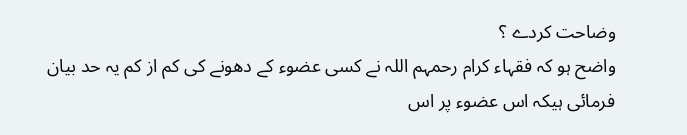وضاحت کردے ؟
واضح ہو کہ فقہاء کرام رحمہم اللہ نے کسی عضوء کے دھونے کی کم از کم یہ حد بیان فرمائی ہیکہ اس عضوء پر اس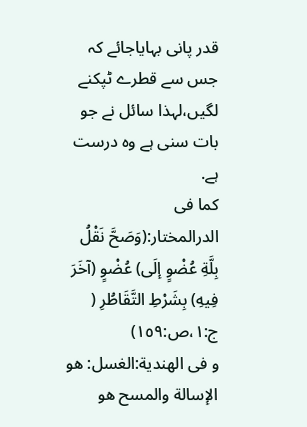قدر پانی بہایاجائے کہ جس سے قطرے ٹپکنے لگیں،لہذا سائل نے جو بات سنی ہے وہ درست ہے.
کما فى الدرالمختار:(وَصَحَّ نَقْلُ بِلَّةِ عُضْوٍ إلَى) عُضْوٍ (آخَرَ فِيهِ) بِشَرْطِ التَّقَاطُرِ ( ج:١،ص:١٥٩)
و فى الهندية:الغسل: هو الإسالة والمسح هو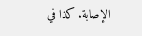الإصابة. كذا في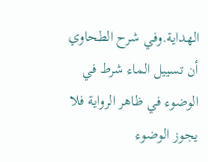الهداية.وفي شرح الطحاوي أن تسييل الماء شرط في الوضوء في ظاهر الرواية فلا يجوز الوضوء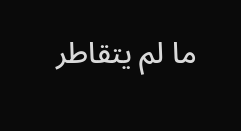ما لم يتقاطر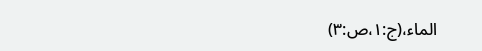الماء،(ج:١،ص:٣)